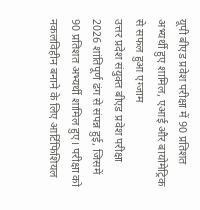यूपी बीएड प्रवेश परीक्षा में 90 प्रतिशत अभ्यर्थी हुए शामिल, एआई और बायोमेट्रिक से सफल हुआ एग्जाम
उत्तर प्रदेश संयुक्त बीएड प्रवेश परीक्षा 2026 शांतिपूर्ण ढंग से संपन्न हुई, जिसमें 90 प्रतिशत अभ्यर्थी शामिल हुए। परीक्षा को नकलविहीन बनाने के लिए आर्टिफिशियल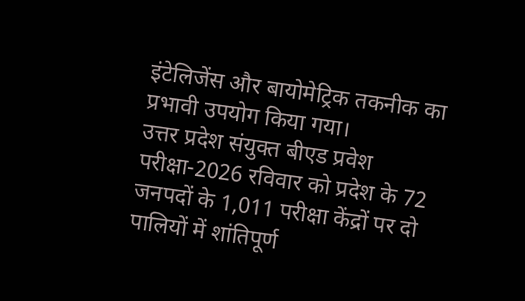इंटेलिजेंस और बायोमेट्रिक तकनीक का प्रभावी उपयोग किया गया।
उत्तर प्रदेश संयुक्त बीएड प्रवेश परीक्षा-2026 रविवार को प्रदेश के 72 जनपदों के 1,011 परीक्षा केंद्रों पर दो पालियों में शांतिपूर्ण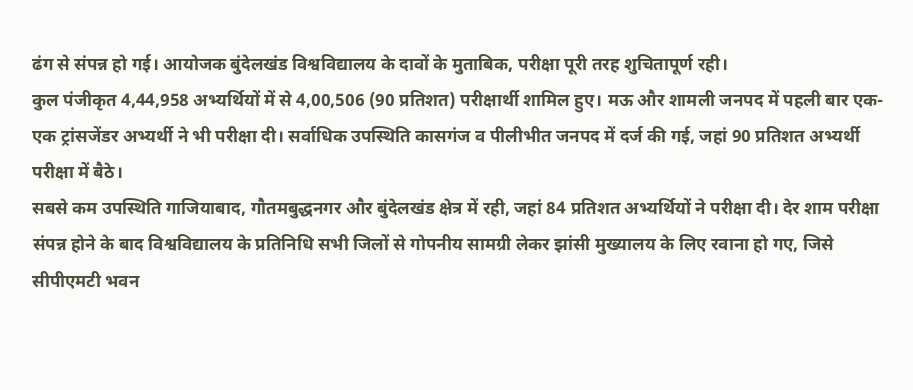ढंग से संपन्न हो गई। आयोजक बुंदेलखंड विश्वविद्यालय के दावों के मुताबिक, परीक्षा पूरी तरह शुचितापूर्ण रही।
कुल पंजीकृत 4,44,958 अभ्यर्थियों में से 4,00,506 (90 प्रतिशत) परीक्षार्थी शामिल हुए। मऊ और शामली जनपद में पहली बार एक-एक ट्रांसजेंडर अभ्यर्थी ने भी परीक्षा दी। सर्वाधिक उपस्थिति कासगंज व पीलीभीत जनपद में दर्ज की गई, जहां 90 प्रतिशत अभ्यर्थी परीक्षा में बैठे।
सबसे कम उपस्थिति गाजियाबाद, गौतमबुद्धनगर और बुंदेलखंड क्षेत्र में रही, जहां 84 प्रतिशत अभ्यर्थियों ने परीक्षा दी। देर शाम परीक्षा संपन्न होने के बाद विश्वविद्यालय के प्रतिनिधि सभी जिलों से गोपनीय सामग्री लेकर झांसी मुख्यालय के लिए रवाना हो गए, जिसे सीपीएमटी भवन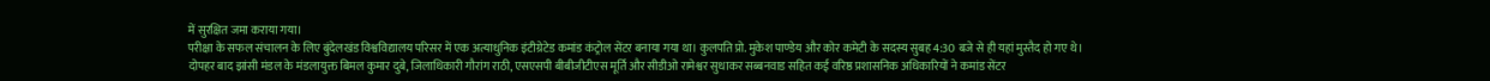में सुरक्षित जमा कराया गया।
परीक्षा के सफल संचालन के लिए बुंदेलखंड विश्वविद्यालय परिसर में एक अत्याधुनिक इंटीग्रेटेड कमांड कंट्रोल सेंटर बनाया गया था। कुलपति प्रो. मुकेश पाण्डेय और कोर कमेटी के सदस्य सुबह 4:30 बजे से ही यहां मुस्तैद हो गए थे।
दोपहर बाद झांसी मंडल के मंडलायुक्त बिमल कुमार दुबे, जिलाधिकारी गौरांग राठी, एसएसपी बीबीजीटीएस मूर्ति और सीडीओ रामेश्वर सुधाकर सब्बनवाड सहित कई वरिष्ठ प्रशासनिक अधिकारियों ने कमांड सेंटर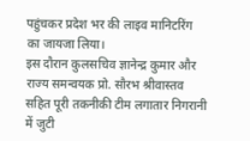पहुंचकर प्रदेश भर की लाइव मानिटरिंग का जायजा लिया।
इस दौरान कुलसचिव ज्ञानेन्द्र कुमार और राज्य समन्वयक प्रो. सौरभ श्रीवास्तव सहित पूरी तकनीकी टीम लगातार निगरानी में जुटी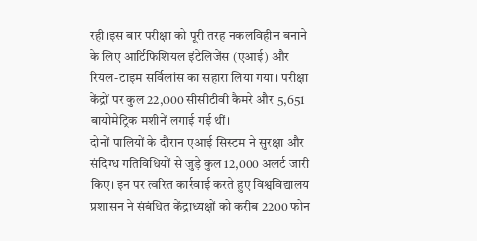रही।इस बार परीक्षा को पूरी तरह नकलविहीन बनाने के लिए आर्टिफिशियल इंटेलिजेंस (एआई) और रियल-टाइम सर्विलांस का सहारा लिया गया। परीक्षा केंद्रों पर कुल 22,000 सीसीटीवी कैमरे और 5,651 बायोमेट्रिक मशीनें लगाई गई थीं।
दोनों पालियों के दौरान एआई सिस्टम ने सुरक्षा और संदिग्ध गतिविधियों से जुड़े कुल 12,000 अलर्ट जारी किए। इन पर त्वरित कार्रवाई करते हुए विश्वविद्यालय प्रशासन ने संबंधित केंद्राध्यक्षों को करीब 2200 फोन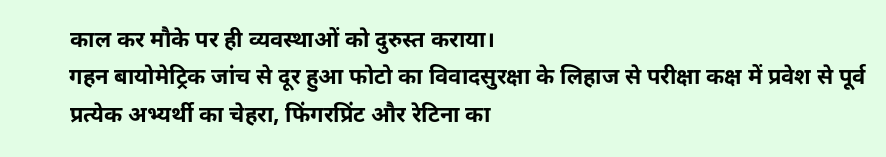काल कर मौके पर ही व्यवस्थाओं को दुरुस्त कराया।
गहन बायोमेट्रिक जांच से दूर हुआ फोटो का विवादसुरक्षा के लिहाज से परीक्षा कक्ष में प्रवेश से पूर्व प्रत्येक अभ्यर्थी का चेहरा, फिंगरप्रिंट और रेटिना का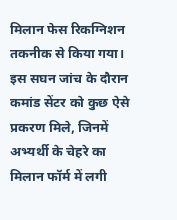मिलान फेस रिकग्निशन तकनीक से किया गया। इस सघन जांच के दौरान कमांड सेंटर को कुछ ऐसे प्रकरण मिले, जिनमें अभ्यर्थी के चेहरे का मिलान फॉर्म में लगी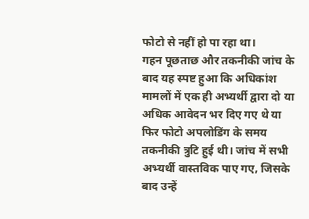फोटो से नहीं हो पा रहा था।
गहन पूछताछ और तकनीकी जांच के बाद यह स्पष्ट हुआ कि अधिकांश मामलों में एक ही अभ्यर्थी द्वारा दो या अधिक आवेदन भर दिए गए थे या फिर फोटो अपलोडिंग के समय तकनीकी त्रुटि हुई थी। जांच में सभी अभ्यर्थी वास्तविक पाए गए, जिसके बाद उन्हें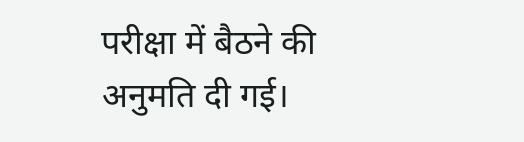परीक्षा में बैठने की अनुमति दी गई।